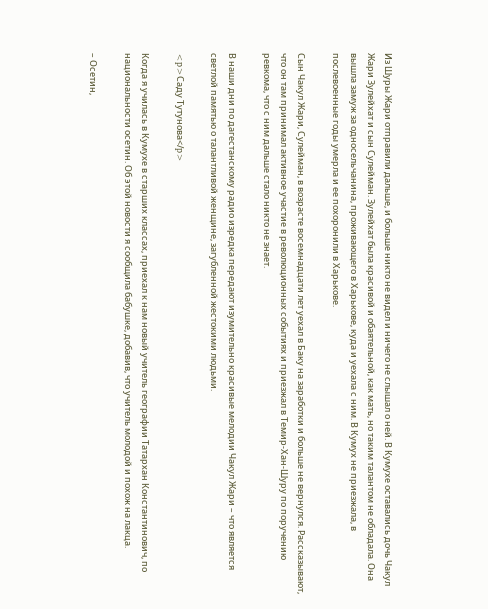Из Шуры Жари отправили дальше, и больше никто не видел и ничего не слышал о ней. В Кумухе оставались дочь Чакул Жари Зулейхат и сын Сулейман. Зулейхат была красивой и обаятельной, как мать, но таким талантом не обладала. Она вышла замуж за односельчанина, проживающего в Харькове, куда и уехала с ним. В Кумух не приезжала, в послевоенные годы умерла и ее похоронили в Харькове.

Сын Чакул Жари, Сулейман, в возрасте восемнадцати лет уехал в Баку на заработки и больше не вернулся. Рассказывают, что он там принимал активное участие в революционных событиях и приезжал в Темир-Хан-Шуру по поручению ревкома, что с ним дальше стало никто не знает.

В наши дни по дагестанскому радио изредка передают изумительно красивые мелодии Чакул Жари – что является светлой памятью о талантливой женщине, загубленной жестокими людьми.

<p>Саду Тутунова</p>

Когда я училась в Кумухе в старших классах, приехал к нам новый учитель географии Татархан Константинович, по национальности осетин. Об этой новости я сообщила бабушке, добавив, что учитель молодой и похож на лакца.

– Осетин,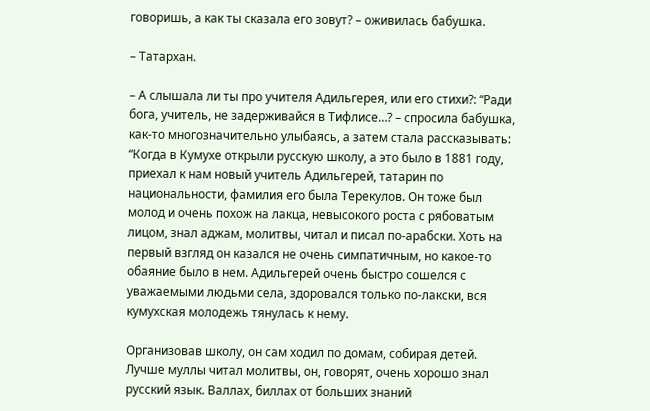говоришь, а как ты сказала его зовут? – оживилась бабушка.

– Татархан.

– А слышала ли ты про учителя Адильгерея, или его стихи?: “Ради бога, учитель, не задерживайся в Тифлисе…? – спросила бабушка, как-то многозначительно улыбаясь, а затем стала рассказывать: “Когда в Кумухе открыли русскую школу, а это было в 1881 году, приехал к нам новый учитель Адильгерей, татарин по национальности, фамилия его была Терекулов. Он тоже был молод и очень похож на лакца, невысокого роста с рябоватым лицом, знал аджам, молитвы, читал и писал по-арабски. Хоть на первый взгляд он казался не очень симпатичным, но какое-то обаяние было в нем. Адильгерей очень быстро сошелся с уважаемыми людьми села, здоровался только по-лакски, вся кумухская молодежь тянулась к нему.

Организовав школу, он сам ходил по домам, собирая детей. Лучше муллы читал молитвы, он, говорят, очень хорошо знал русский язык. Валлах, биллах от больших знаний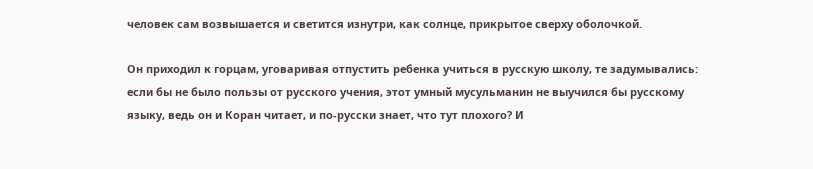человек сам возвышается и светится изнутри, как солнце, прикрытое сверху оболочкой.

Он приходил к горцам, уговаривая отпустить ребенка учиться в русскую школу, те задумывались: если бы не было пользы от русского учения, этот умный мусульманин не выучился бы русскому языку, ведь он и Коран читает, и по-русски знает, что тут плохого? И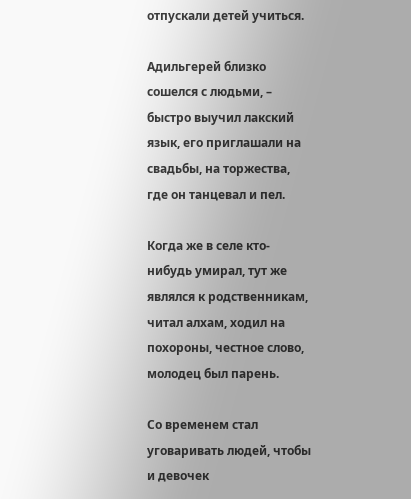отпускали детей учиться.

Адильгерей близко сошелся с людьми, – быстро выучил лакский язык, его приглашали на свадьбы, на торжества, где он танцевал и пел.

Когда же в селе кто-нибудь умирал, тут же являлся к родственникам, читал алхам, ходил на похороны, честное слово, молодец был парень.

Со временем стал уговаривать людей, чтобы и девочек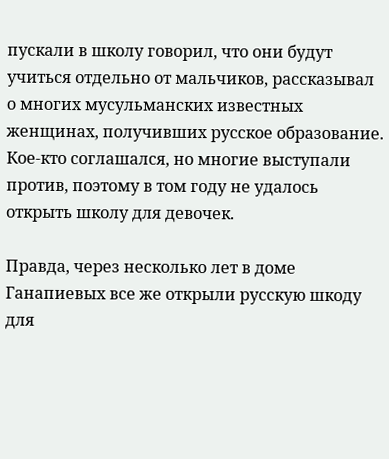пускали в школу говорил, что они будут учиться отдельно от мальчиков, рассказывал о многих мусульманских известных женщинах, получивших русское образование. Кое-кто соглашался, но многие выступали против, поэтому в том году не удалось открыть школу для девочек.

Правда, через несколько лет в доме Ганапиевых все же открыли русскую шкоду для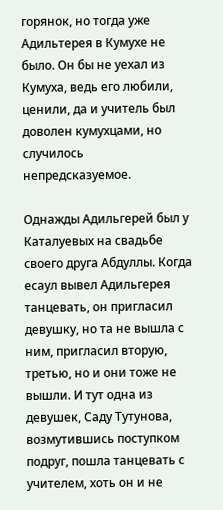горянок, но тогда уже Адильтерея в Кумухе не было. Он бы не уехал из Кумуха, ведь его любили, ценили, да и учитель был доволен кумухцами, но случилось непредсказуемое.

Однажды Адильгерей был у Каталуевых на свадьбе своего друга Абдуллы. Когда есаул вывел Адильгерея танцевать, он пригласил девушку, но та не вышла с ним, пригласил вторую, третью, но и они тоже не вышли. И тут одна из девушек, Саду Тутунова, возмутившись поступком подруг, пошла танцевать с учителем, хоть он и не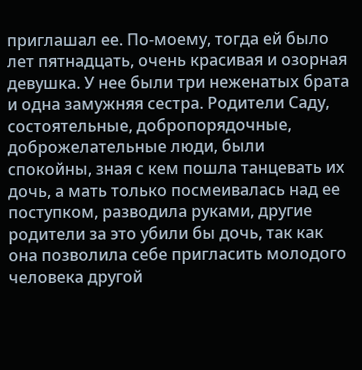приглашал ее. По-моему, тогда ей было лет пятнадцать, очень красивая и озорная девушка. У нее были три неженатых брата и одна замужняя сестра. Родители Саду, состоятельные, добропорядочные, доброжелательные люди, были спокойны, зная с кем пошла танцевать их дочь, а мать только посмеивалась над ее поступком, разводила руками, другие родители за это убили бы дочь, так как она позволила себе пригласить молодого человека другой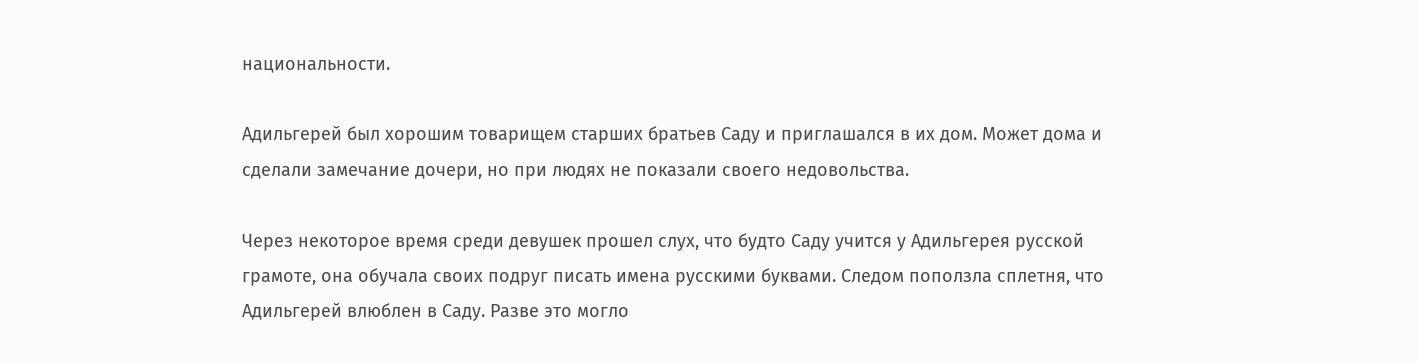национальности.

Адильгерей был хорошим товарищем старших братьев Саду и приглашался в их дом. Может дома и сделали замечание дочери, но при людях не показали своего недовольства.

Через некоторое время среди девушек прошел слух, что будто Саду учится у Адильгерея русской грамоте, она обучала своих подруг писать имена русскими буквами. Следом поползла сплетня, что Адильгерей влюблен в Саду. Разве это могло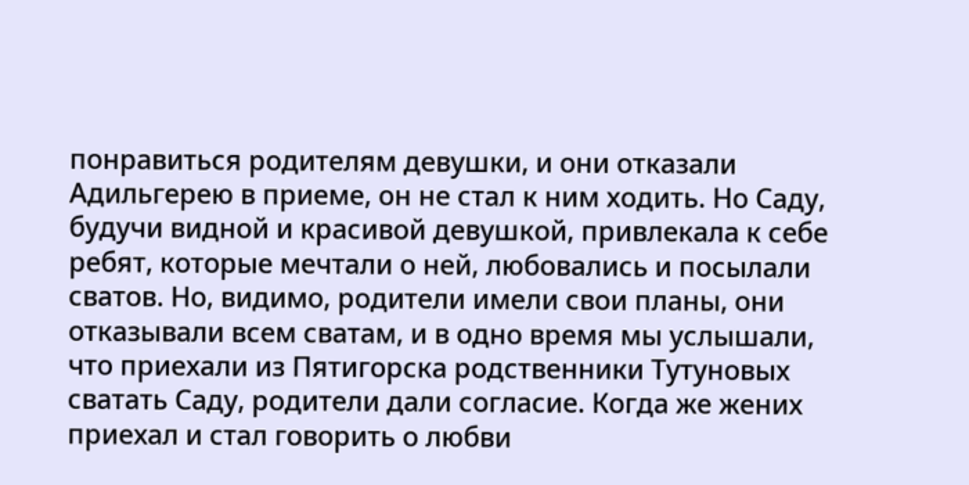понравиться родителям девушки, и они отказали Адильгерею в приеме, он не стал к ним ходить. Но Саду, будучи видной и красивой девушкой, привлекала к себе ребят, которые мечтали о ней, любовались и посылали сватов. Но, видимо, родители имели свои планы, они отказывали всем сватам, и в одно время мы услышали, что приехали из Пятигорска родственники Тутуновых сватать Саду, родители дали согласие. Когда же жених приехал и стал говорить о любви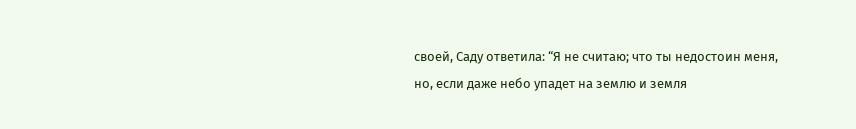своей, Саду ответила: “Я не считаю; что ты недостоин меня, но, если даже небо упадет на землю и земля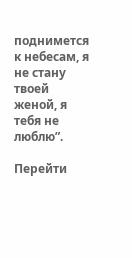поднимется к небесам, я не стану твоей женой, я тебя не люблю”.

Перейти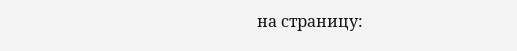на страницу: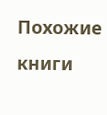Похожие книги